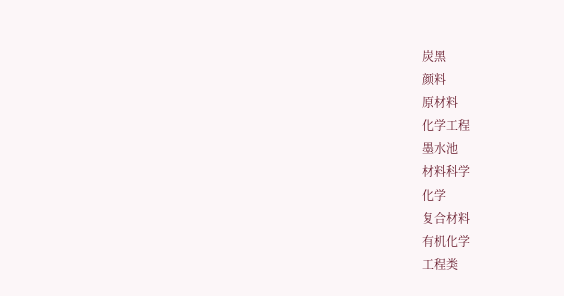炭黑
颜料
原材料
化学工程
墨水池
材料科学
化学
复合材料
有机化学
工程类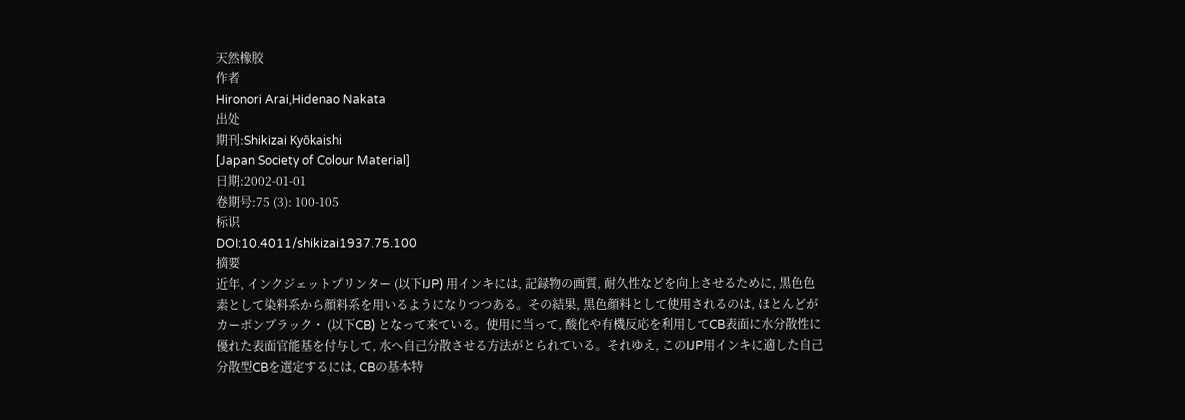天然橡胶
作者
Hironori Arai,Hidenao Nakata
出处
期刊:Shikizai Kyōkaishi
[Japan Society of Colour Material]
日期:2002-01-01
卷期号:75 (3): 100-105
标识
DOI:10.4011/shikizai1937.75.100
摘要
近年, インクジェットプリンター (以下IJP) 用インキには, 記録物の画質, 耐久性などを向上させるために, 黒色色素として染料系から顔料系を用いるようになりつつある。その結果, 黒色顔料として使用されるのは, ほとんどがカーボンブラック・ (以下CB) となって来ている。使用に当って, 酸化や有機反応を利用してCB表面に水分散性に優れた表面官能基を付与して, 水へ自己分散させる方法がとられている。それゆえ, このIJP用インキに適した自己分散型CBを選定するには, CBの基本特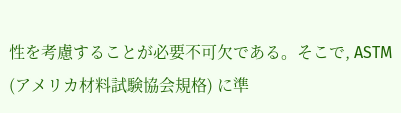性を考慮することが必要不可欠である。そこで, ASTM (アメリカ材料試験協会規格) に準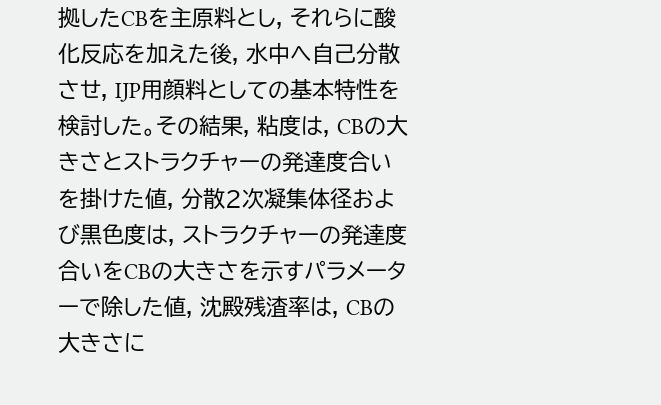拠したCBを主原料とし, それらに酸化反応を加えた後, 水中へ自己分散させ, IJP用顔料としての基本特性を検討した。その結果, 粘度は, CBの大きさとストラクチャーの発達度合いを掛けた値, 分散2次凝集体径および黒色度は, ストラクチャーの発達度合いをCBの大きさを示すパラメーターで除した値, 沈殿残渣率は, CBの大きさに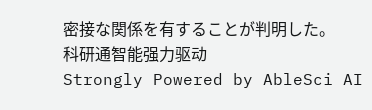密接な関係を有することが判明した。
科研通智能强力驱动
Strongly Powered by AbleSci AI